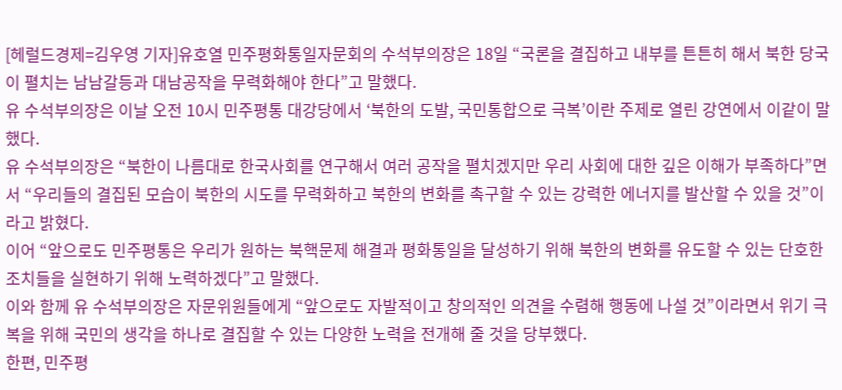[헤럴드경제=김우영 기자]유호열 민주평화통일자문회의 수석부의장은 18일 “국론을 결집하고 내부를 튼튼히 해서 북한 당국이 펼치는 남남갈등과 대남공작을 무력화해야 한다”고 말했다.
유 수석부의장은 이날 오전 10시 민주평통 대강당에서 ‘북한의 도발, 국민통합으로 극복’이란 주제로 열린 강연에서 이같이 말했다.
유 수석부의장은 “북한이 나름대로 한국사회를 연구해서 여러 공작을 펼치겠지만 우리 사회에 대한 깊은 이해가 부족하다”면서 “우리들의 결집된 모습이 북한의 시도를 무력화하고 북한의 변화를 촉구할 수 있는 강력한 에너지를 발산할 수 있을 것”이라고 밝혔다.
이어 “앞으로도 민주평통은 우리가 원하는 북핵문제 해결과 평화통일을 달성하기 위해 북한의 변화를 유도할 수 있는 단호한 조치들을 실현하기 위해 노력하겠다”고 말했다.
이와 함께 유 수석부의장은 자문위원들에게 “앞으로도 자발적이고 창의적인 의견을 수렴해 행동에 나설 것”이라면서 위기 극복을 위해 국민의 생각을 하나로 결집할 수 있는 다양한 노력을 전개해 줄 것을 당부했다.
한편, 민주평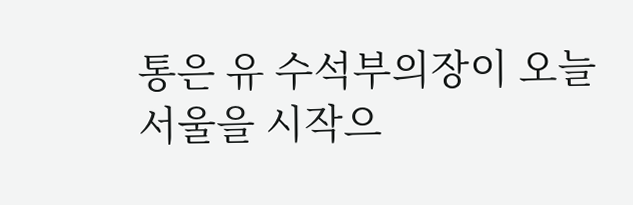통은 유 수석부의장이 오늘 서울을 시작으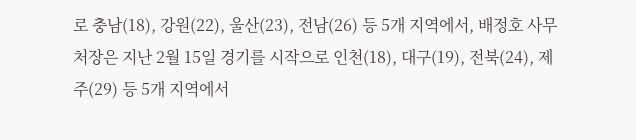로 충남(18), 강원(22), 울산(23), 전남(26) 등 5개 지역에서, 배정호 사무처장은 지난 2월 15일 경기를 시작으로 인천(18), 대구(19), 전북(24), 제주(29) 등 5개 지역에서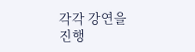각각 강연을 진행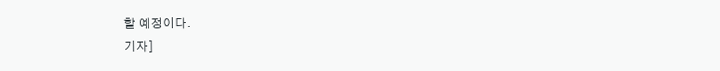할 예정이다.
기자]